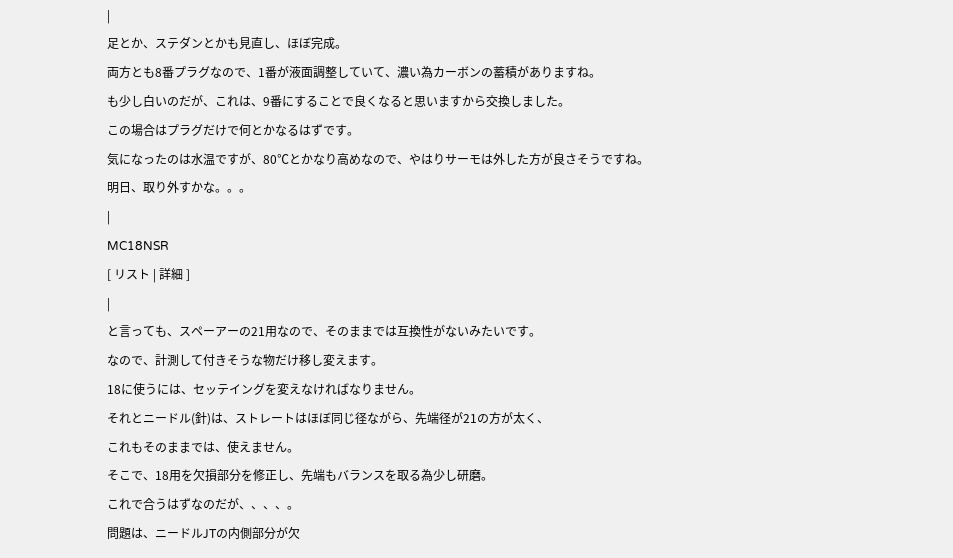|
足とか、ステダンとかも見直し、ほぼ完成。
両方とも8番プラグなので、1番が液面調整していて、濃い為カーボンの蓄積がありますね。
も少し白いのだが、これは、9番にすることで良くなると思いますから交換しました。
この場合はプラグだけで何とかなるはずです。
気になったのは水温ですが、80℃とかなり高めなので、やはりサーモは外した方が良さそうですね。
明日、取り外すかな。。。
|
MC18NSR
[ リスト | 詳細 ]
|
と言っても、スペーアーの21用なので、そのままでは互換性がないみたいです。
なので、計測して付きそうな物だけ移し変えます。
18に使うには、セッテイングを変えなければなりません。
それとニードル(針)は、ストレートはほぼ同じ径ながら、先端径が21の方が太く、
これもそのままでは、使えません。
そこで、18用を欠損部分を修正し、先端もバランスを取る為少し研磨。
これで合うはずなのだが、、、、。
問題は、ニードルJTの内側部分が欠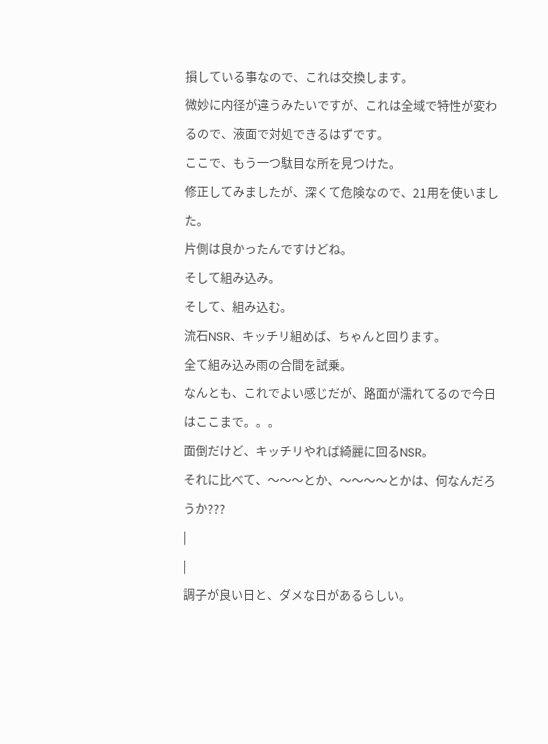損している事なので、これは交換します。
微妙に内径が違うみたいですが、これは全域で特性が変わるので、液面で対処できるはずです。
ここで、もう一つ駄目な所を見つけた。
修正してみましたが、深くて危険なので、21用を使いました。
片側は良かったんですけどね。
そして組み込み。
そして、組み込む。
流石NSR、キッチリ組めば、ちゃんと回ります。
全て組み込み雨の合間を試乗。
なんとも、これでよい感じだが、路面が濡れてるので今日はここまで。。。
面倒だけど、キッチリやれば綺麗に回るNSR。
それに比べて、〜〜〜とか、〜〜〜〜とかは、何なんだろうか???
|
|
調子が良い日と、ダメな日があるらしい。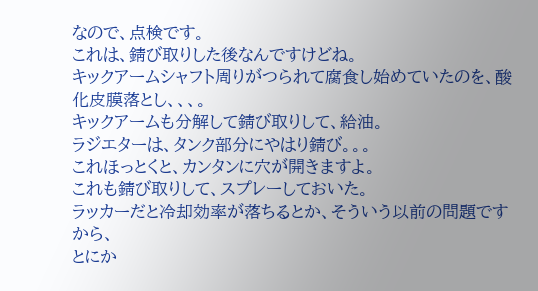なので、点検です。
これは、錆び取りした後なんですけどね。
キックアームシャフト周りがつられて腐食し始めていたのを、酸化皮膜落とし、、、。
キックアームも分解して錆び取りして、給油。
ラジエターは、タンク部分にやはり錆び。。。
これほっとくと、カンタンに穴が開きますよ。
これも錆び取りして、スプレーしておいた。
ラッカーだと冷却効率が落ちるとか、そういう以前の問題ですから、
とにか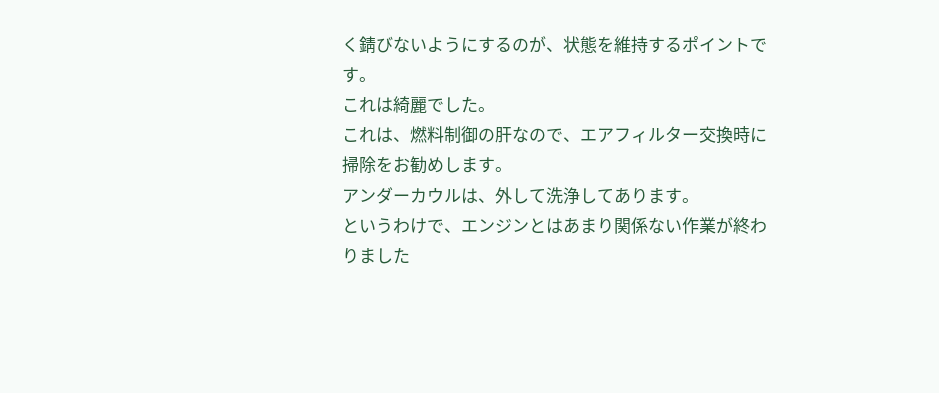く錆びないようにするのが、状態を維持するポイントです。
これは綺麗でした。
これは、燃料制御の肝なので、エアフィルター交換時に掃除をお勧めします。
アンダーカウルは、外して洗浄してあります。
というわけで、エンジンとはあまり関係ない作業が終わりました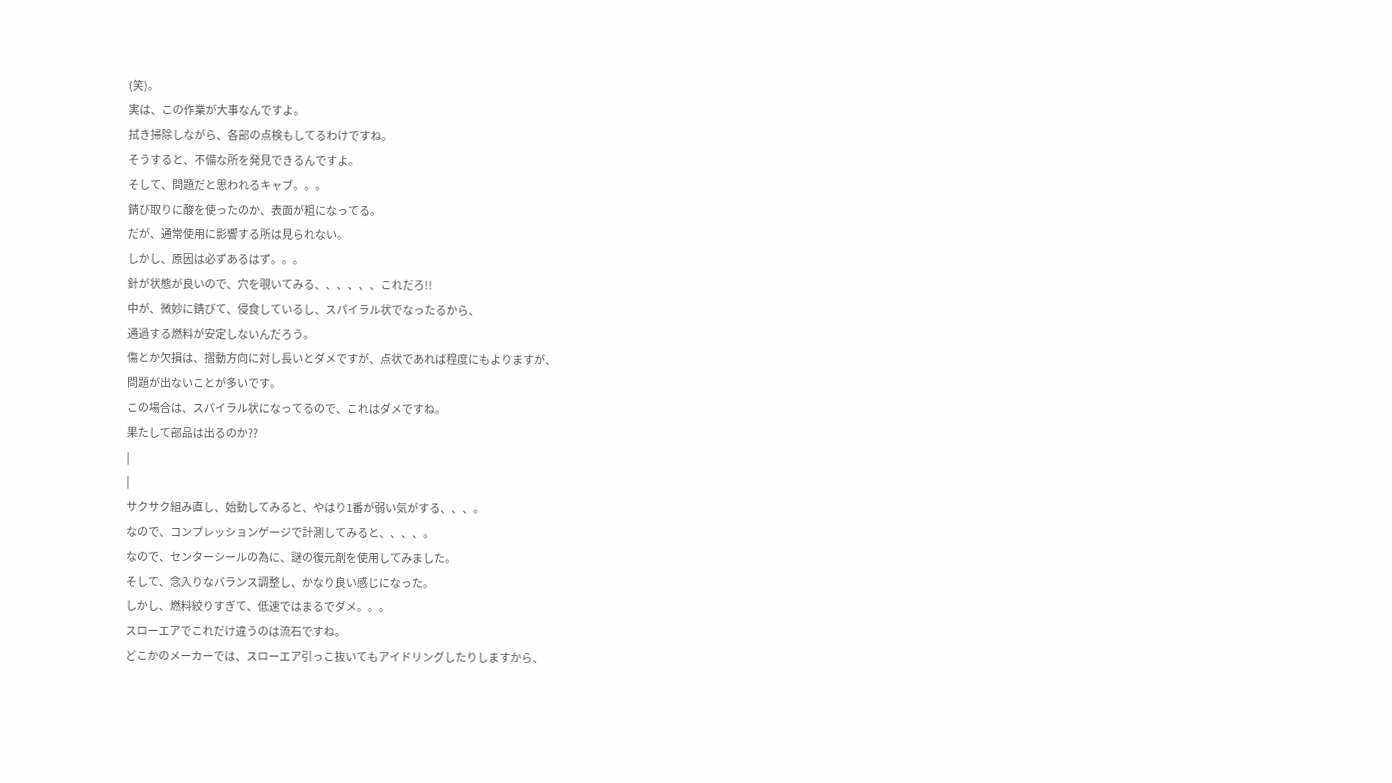(笑)。
実は、この作業が大事なんですよ。
拭き掃除しながら、各部の点検もしてるわけですね。
そうすると、不備な所を発見できるんですよ。
そして、問題だと思われるキャブ。。。
錆び取りに酸を使ったのか、表面が粗になってる。
だが、通常使用に影響する所は見られない。
しかし、原因は必ずあるはず。。。
針が状態が良いので、穴を覗いてみる、、、、、、これだろ!!
中が、微妙に錆びて、侵食しているし、スパイラル状でなったるから、
通過する燃料が安定しないんだろう。
傷とか欠損は、摺動方向に対し長いとダメですが、点状であれば程度にもよりますが、
問題が出ないことが多いです。
この場合は、スパイラル状になってるので、これはダメですね。
果たして部品は出るのか??
|
|
サクサク組み直し、始動してみると、やはり1番が弱い気がする、、、。
なので、コンプレッションゲージで計測してみると、、、、。
なので、センターシールの為に、謎の復元剤を使用してみました。
そして、念入りなバランス調整し、かなり良い感じになった。
しかし、燃料絞りすぎて、低速ではまるでダメ。。。
スローエアでこれだけ違うのは流石ですね。
どこかのメーカーでは、スローエア引っこ抜いてもアイドリングしたりしますから、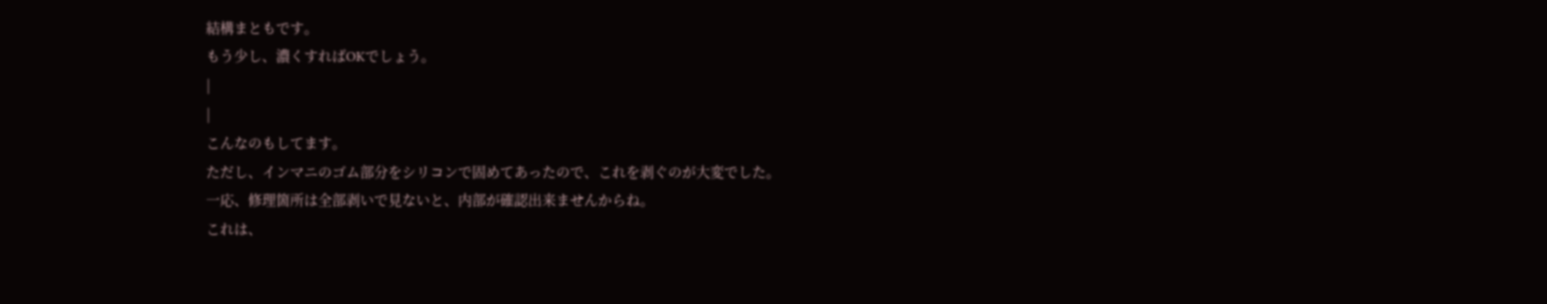結構まともです。
もう少し、濃くすればOKでしょう。
|
|
こんなのもしてます。
ただし、インマニのゴム部分をシリコンで固めてあったので、これを剥ぐのが大変でした。
一応、修理箇所は全部剥いで見ないと、内部が確認出来ませんからね。
これは、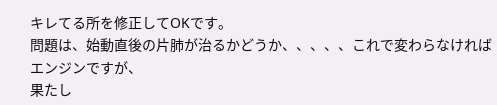キレてる所を修正してOKです。
問題は、始動直後の片肺が治るかどうか、、、、、これで変わらなければエンジンですが、
果たし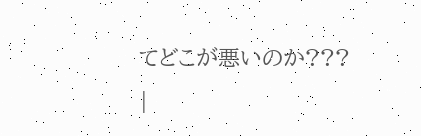てどこが悪いのか???
|